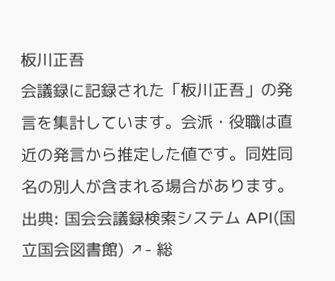板川正吾
会議録に記録された「板川正吾」の発言を集計しています。会派・役職は直近の発言から推定した値です。同姓同名の別人が含まれる場合があります。
出典: 国会会議録検索システム API(国立国会図書館) ↗- 総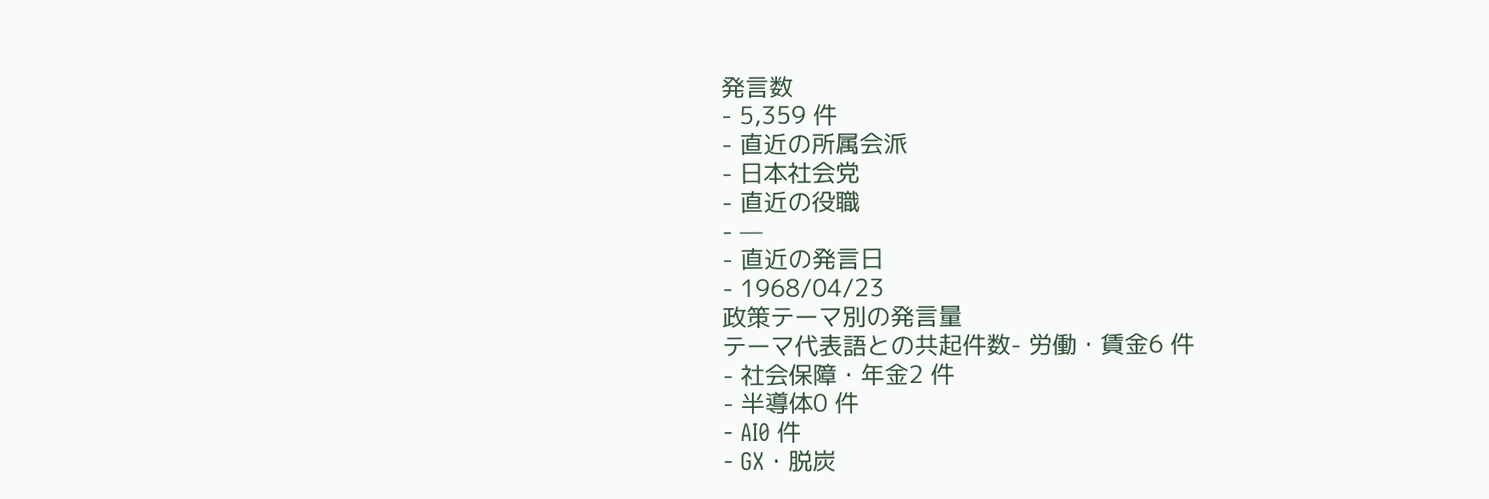発言数
- 5,359 件
- 直近の所属会派
- 日本社会党
- 直近の役職
- —
- 直近の発言日
- 1968/04/23
政策テーマ別の発言量
テーマ代表語との共起件数- 労働・賃金6 件
- 社会保障・年金2 件
- 半導体0 件
- AI0 件
- GX・脱炭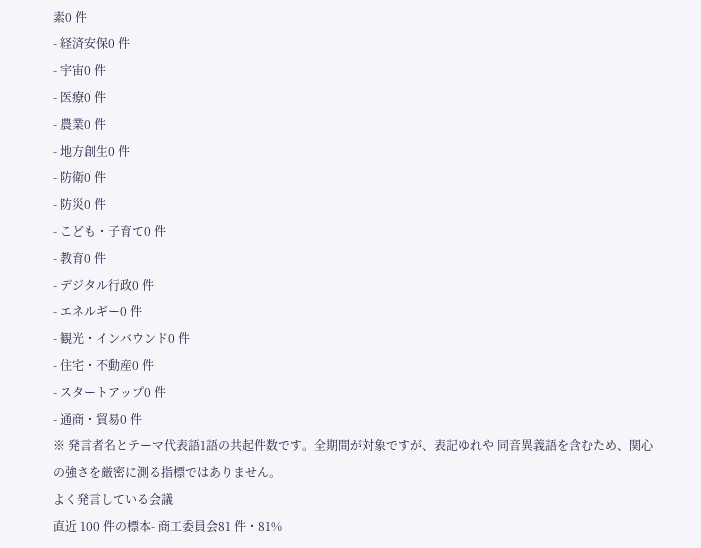素0 件
- 経済安保0 件
- 宇宙0 件
- 医療0 件
- 農業0 件
- 地方創生0 件
- 防衛0 件
- 防災0 件
- こども・子育て0 件
- 教育0 件
- デジタル行政0 件
- エネルギー0 件
- 観光・インバウンド0 件
- 住宅・不動産0 件
- スタートアップ0 件
- 通商・貿易0 件
※ 発言者名とテーマ代表語1語の共起件数です。全期間が対象ですが、表記ゆれや 同音異義語を含むため、関心の強さを厳密に測る指標ではありません。
よく発言している会議
直近 100 件の標本- 商工委員会81 件・81%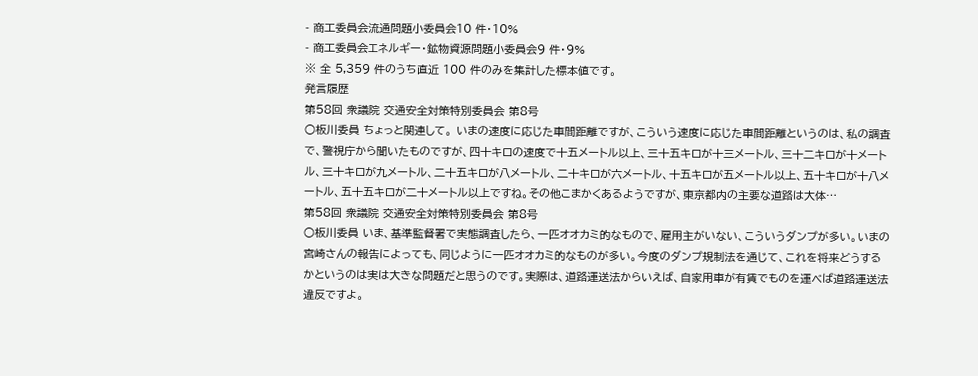- 商工委員会流通問題小委員会10 件・10%
- 商工委員会エネルギー・鉱物資源問題小委員会9 件・9%
※ 全 5,359 件のうち直近 100 件のみを集計した標本値です。
発言履歴
第58回 衆議院 交通安全対策特別委員会 第8号
○板川委員 ちょっと関連して。 いまの速度に応じた車間距離ですが、こういう速度に応じた車間距離というのは、私の調査で、警視庁から聞いたものですが、四十キロの速度で十五メートル以上、三十五キロが十三メートル、三十二キロが十メートル、三十キロが九メートル、二十五キロが八メートル、二十キロが六メートル、十五キロが五メートル以上、五十キロが十八メートル、五十五キロが二十メートル以上ですね。その他こまかくあるようですが、東京都内の主要な道路は大体…
第58回 衆議院 交通安全対策特別委員会 第8号
○板川委員 いま、基準監督署で実態調査したら、一匹オオカミ的なもので、雇用主がいない、こういうダンプが多い。いまの宮崎さんの報告によっても、同じように一匹オオカミ的なものが多い。今度のダンプ規制法を通じて、これを将来どうするかというのは実は大きな問題だと思うのです。実際は、道路運送法からいえば、自家用車が有賃でものを運べば道路運送法違反ですよ。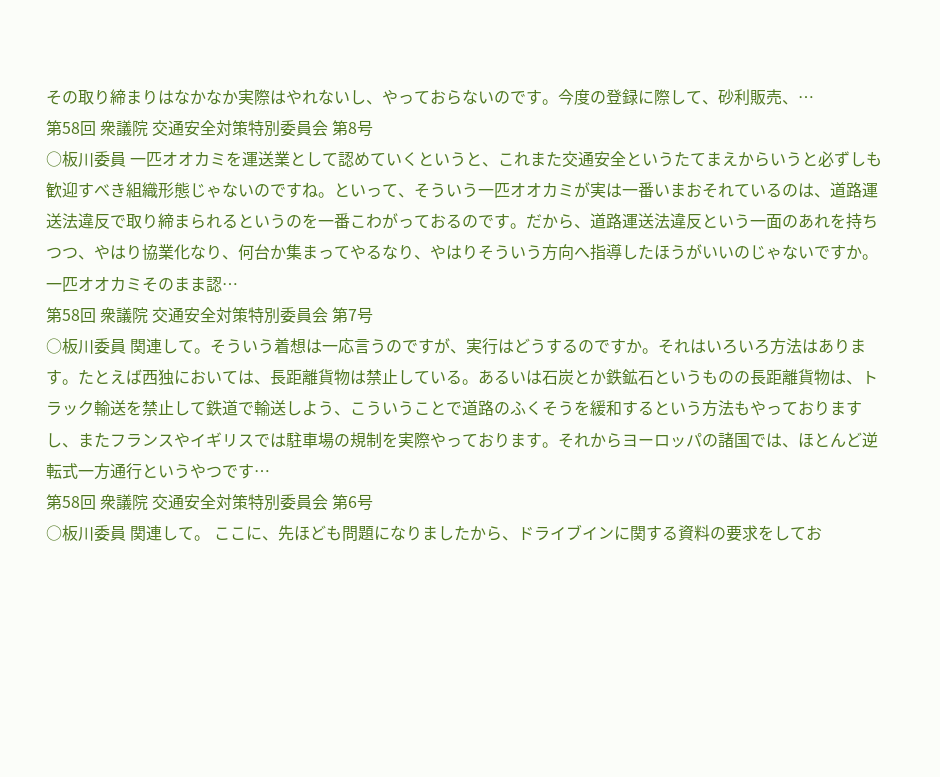その取り締まりはなかなか実際はやれないし、やっておらないのです。今度の登録に際して、砂利販売、…
第58回 衆議院 交通安全対策特別委員会 第8号
○板川委員 一匹オオカミを運送業として認めていくというと、これまた交通安全というたてまえからいうと必ずしも歓迎すべき組織形態じゃないのですね。といって、そういう一匹オオカミが実は一番いまおそれているのは、道路運送法違反で取り締まられるというのを一番こわがっておるのです。だから、道路運送法違反という一面のあれを持ちつつ、やはり協業化なり、何台か集まってやるなり、やはりそういう方向へ指導したほうがいいのじゃないですか。一匹オオカミそのまま認…
第58回 衆議院 交通安全対策特別委員会 第7号
○板川委員 関連して。そういう着想は一応言うのですが、実行はどうするのですか。それはいろいろ方法はあります。たとえば西独においては、長距離貨物は禁止している。あるいは石炭とか鉄鉱石というものの長距離貨物は、トラック輸送を禁止して鉄道で輸送しよう、こういうことで道路のふくそうを緩和するという方法もやっておりますし、またフランスやイギリスでは駐車場の規制を実際やっております。それからヨーロッパの諸国では、ほとんど逆転式一方通行というやつです…
第58回 衆議院 交通安全対策特別委員会 第6号
○板川委員 関連して。 ここに、先ほども問題になりましたから、ドライブインに関する資料の要求をしてお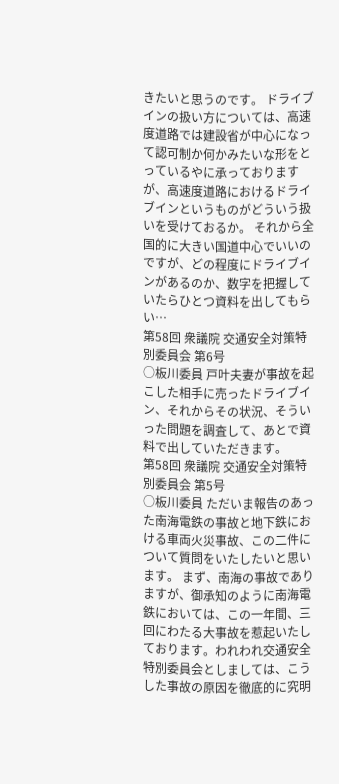きたいと思うのです。 ドライブインの扱い方については、高速度道路では建設省が中心になって認可制か何かみたいな形をとっているやに承っておりますが、高速度道路におけるドライブインというものがどういう扱いを受けておるか。 それから全国的に大きい国道中心でいいのですが、どの程度にドライブインがあるのか、数字を把握していたらひとつ資料を出してもらい…
第58回 衆議院 交通安全対策特別委員会 第6号
○板川委員 戸叶夫妻が事故を起こした相手に売ったドライブイン、それからその状況、そういった問題を調査して、あとで資料で出していただきます。
第58回 衆議院 交通安全対策特別委員会 第5号
○板川委員 ただいま報告のあった南海電鉄の事故と地下鉄における車両火災事故、この二件について質問をいたしたいと思います。 まず、南海の事故でありますが、御承知のように南海電鉄においては、この一年間、三回にわたる大事故を惹起いたしております。われわれ交通安全特別委員会としましては、こうした事故の原因を徹底的に究明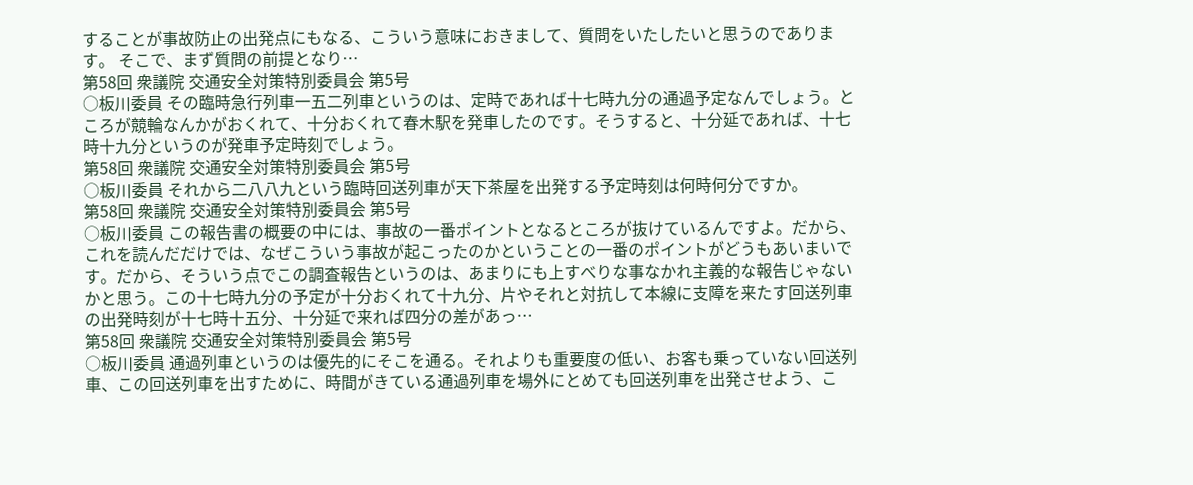することが事故防止の出発点にもなる、こういう意味におきまして、質問をいたしたいと思うのであります。 そこで、まず質問の前提となり…
第58回 衆議院 交通安全対策特別委員会 第5号
○板川委員 その臨時急行列車一五二列車というのは、定時であれば十七時九分の通過予定なんでしょう。ところが競輪なんかがおくれて、十分おくれて春木駅を発車したのです。そうすると、十分延であれば、十七時十九分というのが発車予定時刻でしょう。
第58回 衆議院 交通安全対策特別委員会 第5号
○板川委員 それから二八八九という臨時回送列車が天下茶屋を出発する予定時刻は何時何分ですか。
第58回 衆議院 交通安全対策特別委員会 第5号
○板川委員 この報告書の概要の中には、事故の一番ポイントとなるところが抜けているんですよ。だから、これを読んだだけでは、なぜこういう事故が起こったのかということの一番のポイントがどうもあいまいです。だから、そういう点でこの調査報告というのは、あまりにも上すべりな事なかれ主義的な報告じゃないかと思う。この十七時九分の予定が十分おくれて十九分、片やそれと対抗して本線に支障を来たす回送列車の出発時刻が十七時十五分、十分延で来れば四分の差があっ…
第58回 衆議院 交通安全対策特別委員会 第5号
○板川委員 通過列車というのは優先的にそこを通る。それよりも重要度の低い、お客も乗っていない回送列車、この回送列車を出すために、時間がきている通過列車を場外にとめても回送列車を出発させよう、こ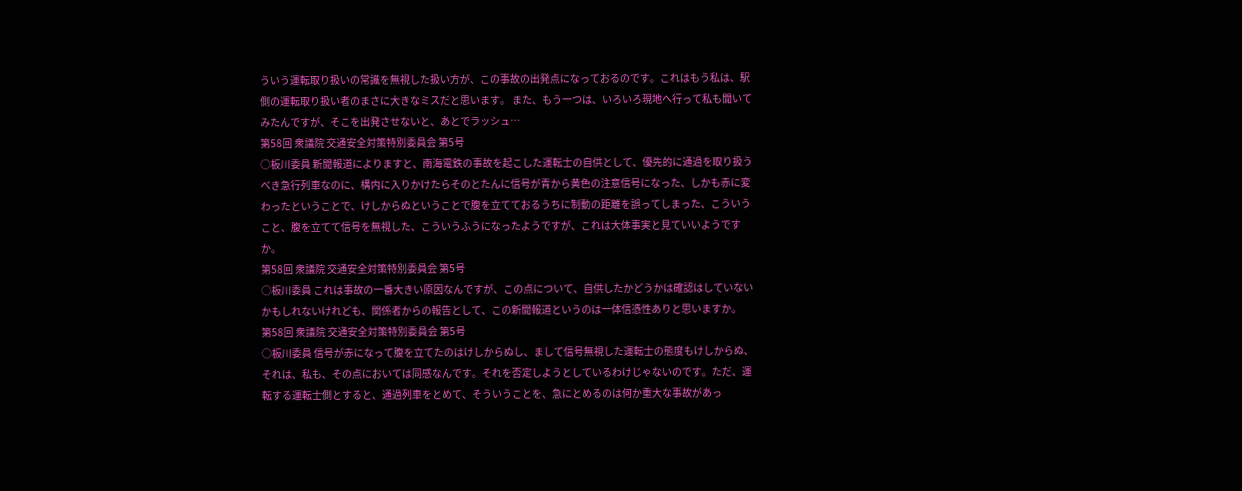ういう運転取り扱いの常識を無視した扱い方が、この事故の出発点になっておるのです。これはもう私は、駅側の運転取り扱い者のまさに大きなミスだと思います。 また、もう一つは、いろいろ現地へ行って私も聞いてみたんですが、そこを出発させないと、あとでラッシュ…
第58回 衆議院 交通安全対策特別委員会 第5号
○板川委員 新聞報道によりますと、南海電鉄の事故を起こした運転士の自供として、優先的に通過を取り扱うべき急行列車なのに、構内に入りかけたらそのとたんに信号が青から黄色の注意信号になった、しかも赤に変わったということで、けしからぬということで腹を立てておるうちに制動の距離を誤ってしまった、こういうこと、腹を立てて信号を無視した、こういうふうになったようですが、これは大体事実と見ていいようですか。
第58回 衆議院 交通安全対策特別委員会 第5号
○板川委員 これは事故の一番大きい原因なんですが、この点について、自供したかどうかは確認はしていないかもしれないけれども、関係者からの報告として、この新聞報道というのは一体信憑性ありと思いますか。
第58回 衆議院 交通安全対策特別委員会 第5号
○板川委員 信号が赤になって腹を立てたのはけしからぬし、まして信号無視した運転士の態度もけしからぬ、それは、私も、その点においては同感なんです。それを否定しようとしているわけじゃないのです。ただ、運転する運転士側とすると、通過列車をとめて、そういうことを、急にとめるのは何か重大な事故があっ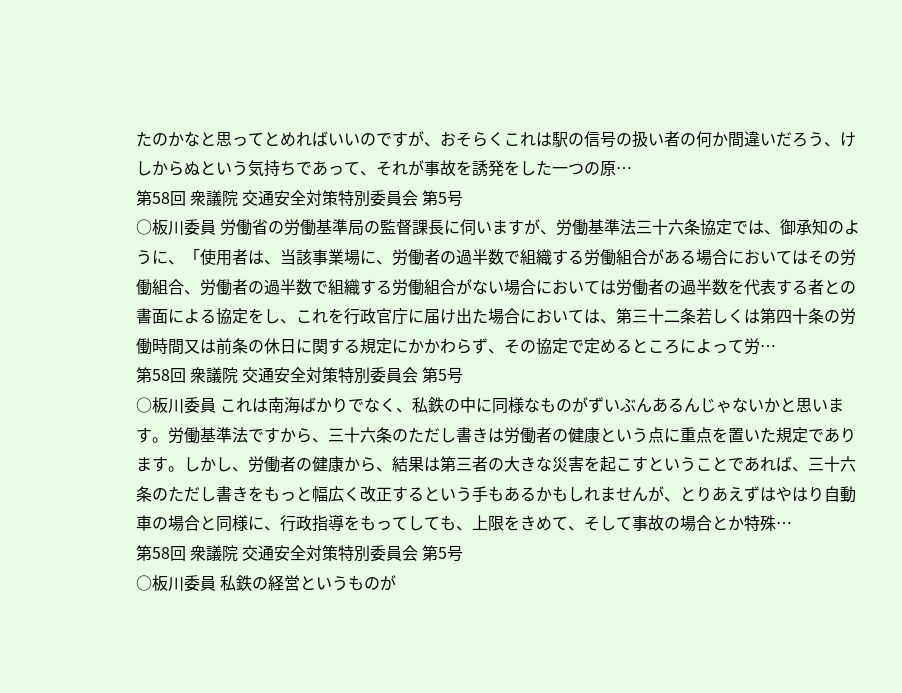たのかなと思ってとめればいいのですが、おそらくこれは駅の信号の扱い者の何か間違いだろう、けしからぬという気持ちであって、それが事故を誘発をした一つの原…
第58回 衆議院 交通安全対策特別委員会 第5号
○板川委員 労働省の労働基準局の監督課長に伺いますが、労働基準法三十六条協定では、御承知のように、「使用者は、当該事業場に、労働者の過半数で組織する労働組合がある場合においてはその労働組合、労働者の過半数で組織する労働組合がない場合においては労働者の過半数を代表する者との書面による協定をし、これを行政官庁に届け出た場合においては、第三十二条若しくは第四十条の労働時間又は前条の休日に関する規定にかかわらず、その協定で定めるところによって労…
第58回 衆議院 交通安全対策特別委員会 第5号
○板川委員 これは南海ばかりでなく、私鉄の中に同様なものがずいぶんあるんじゃないかと思います。労働基準法ですから、三十六条のただし書きは労働者の健康という点に重点を置いた規定であります。しかし、労働者の健康から、結果は第三者の大きな災害を起こすということであれば、三十六条のただし書きをもっと幅広く改正するという手もあるかもしれませんが、とりあえずはやはり自動車の場合と同様に、行政指導をもってしても、上限をきめて、そして事故の場合とか特殊…
第58回 衆議院 交通安全対策特別委員会 第5号
○板川委員 私鉄の経営というものが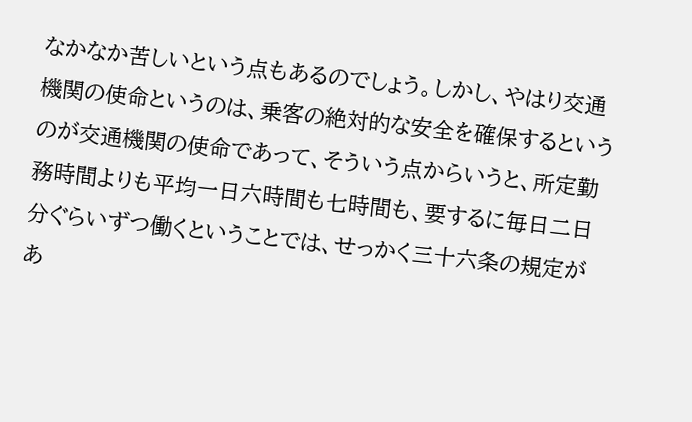なかなか苦しいという点もあるのでしょう。しかし、やはり交通機関の使命というのは、乗客の絶対的な安全を確保するというのが交通機関の使命であって、そういう点からいうと、所定勤務時間よりも平均一日六時間も七時間も、要するに毎日二日分ぐらいずつ働くということでは、せっかく三十六条の規定があ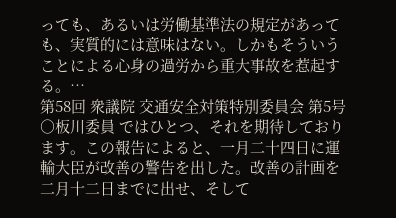っても、あるいは労働基準法の規定があっても、実質的には意味はない。しかもそういうことによる心身の過労から重大事故を惹起する。…
第58回 衆議院 交通安全対策特別委員会 第5号
○板川委員 ではひとつ、それを期待しております。この報告によると、一月二十四日に運輸大臣が改善の警告を出した。改善の計画を二月十二日までに出せ、そして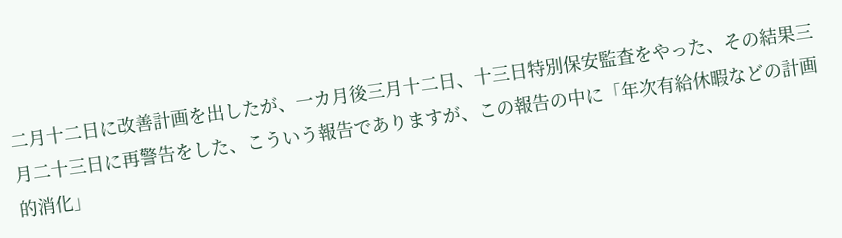二月十二日に改善計画を出したが、一カ月後三月十二日、十三日特別保安監査をやった、その結果三月二十三日に再警告をした、こういう報告でありますが、この報告の中に「年次有給休暇などの計画的消化」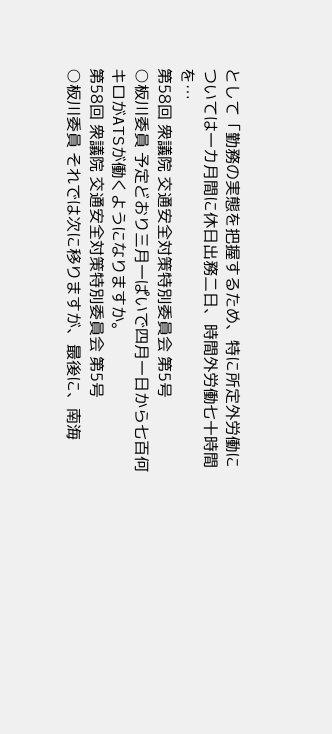として「勤務の実態を把握するため、特に所定外労働については一カ月間に休日出務二日、時間外労働七十時間を…
第58回 衆議院 交通安全対策特別委員会 第5号
○板川委員 予定どおり三月一ぱいで四月一日から七百何キロがATSが働くようになりますか。
第58回 衆議院 交通安全対策特別委員会 第5号
○板川委員 それでは次に移りますが、最後に、南海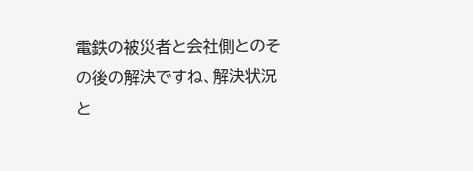電鉄の被災者と会社側とのその後の解決ですね、解決状況と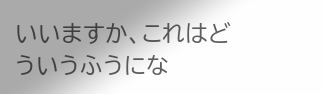いいますか、これはどういうふうにな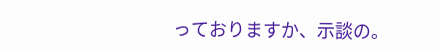っておりますか、示談の。